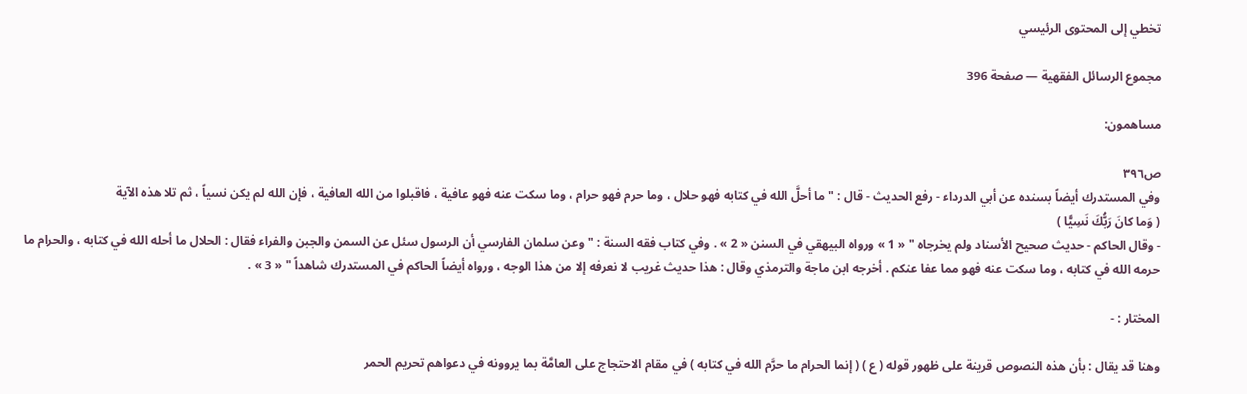تخطي إلى المحتوى الرئيسي

مجموع الرسائل الفقهية — صفحة 396

مساهمون:

ص٣٩٦
وفي المستدرك أيضاً بسنده عن أبي الدرداء - رفع الحديث - قال : " ما أحلَّ الله في كتابه فهو حلال ، وما حرم فهو حرام ، وما سكت عنه فهو عافية ، فاقبلوا من الله العافية ، فإن الله لم يكن نسياً ، ثم تلا هذه الآية
( وَما كانَ رَبُّكَ نَسِيًّا )
- وقال الحاكم - حديث صحيح الأسناد ولم يخرجاه " « 1 » ورواه البيهقي في السنن « 2 » . وفي كتاب فقه السنة : " وعن سلمان الفارسي أن الرسول سئل عن السمن والجبن والفراء فقال : الحلال ما أحله الله في كتابه ، والحرام ما حرمه الله في كتابه ، وما سكت عنه فهو مما عفا عنكم . أخرجه ابن ماجة والترمذي وقال : هذا حديث غريب لا نعرفه إلا من هذا الوجه ، ورواه أيضاً الحاكم في المستدرك شاهداً " « 3 » .

المختار : -

وهنا قد يقال : بأن هذه النصوص قرينة على ظهور قوله ( ع ) ( إنما الحرام ما حرَّم الله في كتابه ) في مقام الاحتجاج على العامَّة بما يروونه في دعواهم تحريم الحمر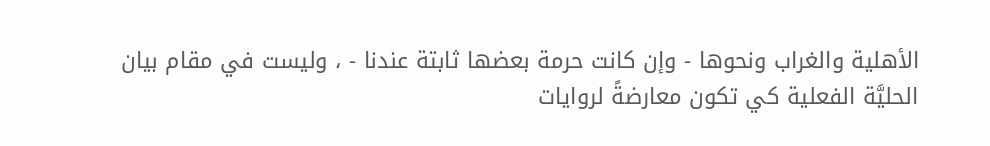الأهلية والغراب ونحوها - وإن كانت حرمة بعضها ثابتة عندنا - ، وليست في مقام بيان الحليَّة الفعلية كي تكون معارضةً لروايات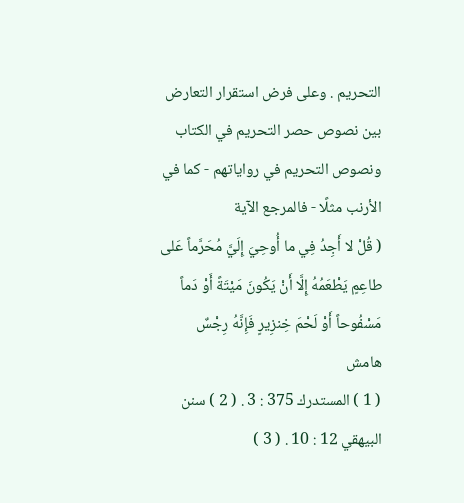التحريم . وعلى فرض استقرار التعارض بين نصوص حصر التحريم في الكتاب ونصوص التحريم في رواياتهم - كما في الأرنب مثلًا - فالمرجع الآية
( قُلْ لا أَجِدُ فِي ما أُوحِيَ إِلَيَّ مُحَرَّماً عَلى طاعِمٍ يَطْعَمُهُ إِلَّا أَنْ يَكُونَ مَيْتَةً أَوْ دَماً مَسْفُوحاً أَوْ لَحْمَ خِنزِيرٍ فَإِنَّهُ رِجْسٌ
هامش
( 1 ) المستدرك 375 : 3 . ( 2 ) سنن البيهقي 12 : 10 . ( 3 )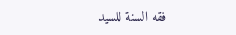فقه السنة للسيد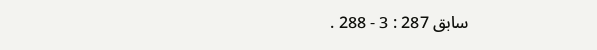سابق 287 : 3 - 288 .